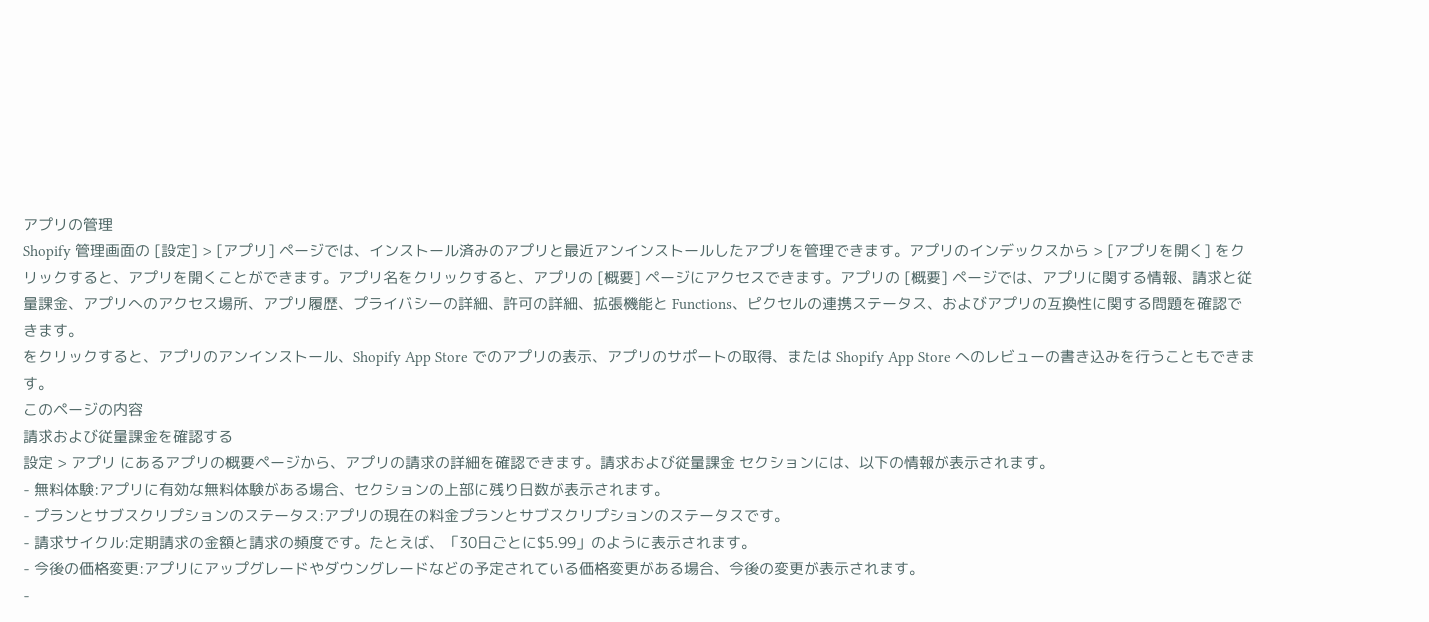アプリの管理
Shopify 管理画面の [設定] > [アプリ] ページでは、インストール済みのアプリと最近アンインストールしたアプリを管理できます。アプリのインデックスから > [アプリを開く] をクリックすると、アプリを開くことができます。アプリ名をクリックすると、アプリの [概要] ページにアクセスできます。アプリの [概要] ページでは、アプリに関する情報、請求と従量課金、アプリへのアクセス場所、アプリ履歴、プライバシーの詳細、許可の詳細、拡張機能と Functions、ピクセルの連携ステータス、およびアプリの互換性に関する問題を確認できます。
をクリックすると、アプリのアンインストール、Shopify App Store でのアプリの表示、アプリのサポートの取得、または Shopify App Store へのレビューの書き込みを行うこともできます。
このページの内容
請求および従量課金を確認する
設定 > アプリ にあるアプリの概要ページから、アプリの請求の詳細を確認できます。請求および従量課金 セクションには、以下の情報が表示されます。
- 無料体験:アプリに有効な無料体験がある場合、セクションの上部に残り日数が表示されます。
- プランとサブスクリプションのステータス:アプリの現在の料金プランとサブスクリプションのステータスです。
- 請求サイクル:定期請求の金額と請求の頻度です。たとえば、「30日ごとに$5.99」のように表示されます。
- 今後の価格変更:アプリにアップグレードやダウングレードなどの予定されている価格変更がある場合、今後の変更が表示されます。
-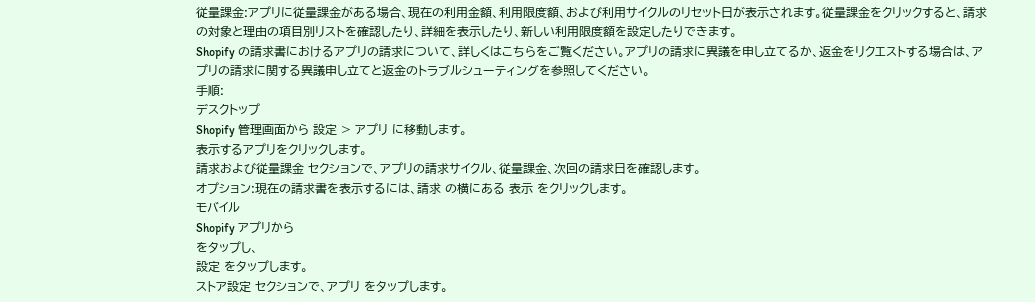従量課金:アプリに従量課金がある場合、現在の利用金額、利用限度額、および利用サイクルのリセット日が表示されます。従量課金をクリックすると、請求の対象と理由の項目別リストを確認したり、詳細を表示したり、新しい利用限度額を設定したりできます。
Shopify の請求書におけるアプリの請求について、詳しくはこちらをご覧ください。アプリの請求に異議を申し立てるか、返金をリクエストする場合は、アプリの請求に関する異議申し立てと返金のトラブルシューティングを参照してください。
手順:
デスクトップ
Shopify 管理画面から 設定 > アプリ に移動します。
表示するアプリをクリックします。
請求および従量課金 セクションで、アプリの請求サイクル、従量課金、次回の請求日を確認します。
オプション:現在の請求書を表示するには、請求 の横にある 表示 をクリックします。
モバイル
Shopify アプリから
をタップし、
設定 をタップします。
ストア設定 セクションで、アプリ をタップします。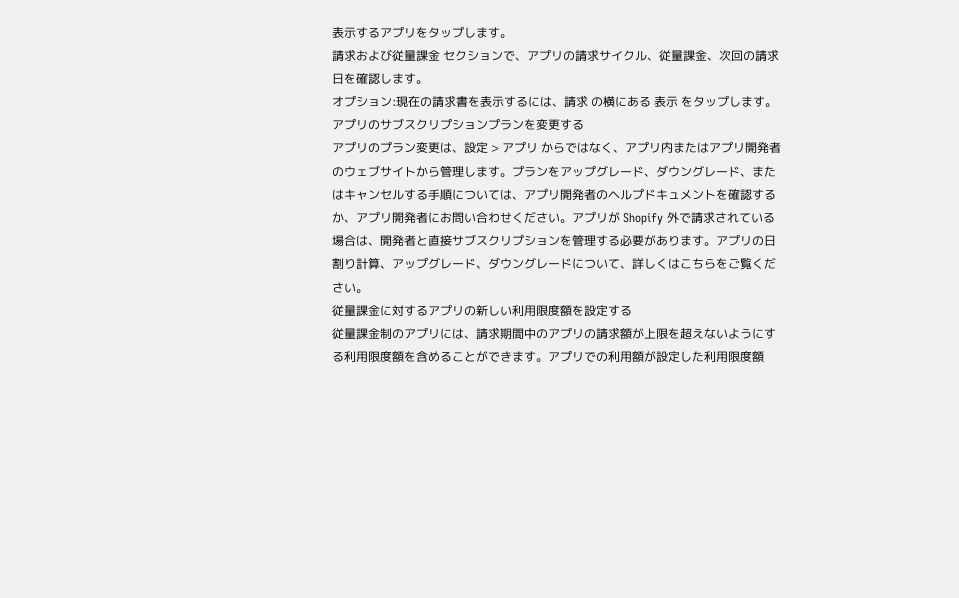表示するアプリをタップします。
請求および従量課金 セクションで、アプリの請求サイクル、従量課金、次回の請求日を確認します。
オプション:現在の請求書を表示するには、請求 の横にある 表示 をタップします。
アプリのサブスクリプションプランを変更する
アプリのプラン変更は、設定 > アプリ からではなく、アプリ内またはアプリ開発者のウェブサイトから管理します。プランをアップグレード、ダウングレード、またはキャンセルする手順については、アプリ開発者のヘルプドキュメントを確認するか、アプリ開発者にお問い合わせください。アプリが Shopify 外で請求されている場合は、開発者と直接サブスクリプションを管理する必要があります。アプリの日割り計算、アップグレード、ダウングレードについて、詳しくはこちらをご覧ください。
従量課金に対するアプリの新しい利用限度額を設定する
従量課金制のアプリには、請求期間中のアプリの請求額が上限を超えないようにする利用限度額を含めることができます。アプリでの利用額が設定した利用限度額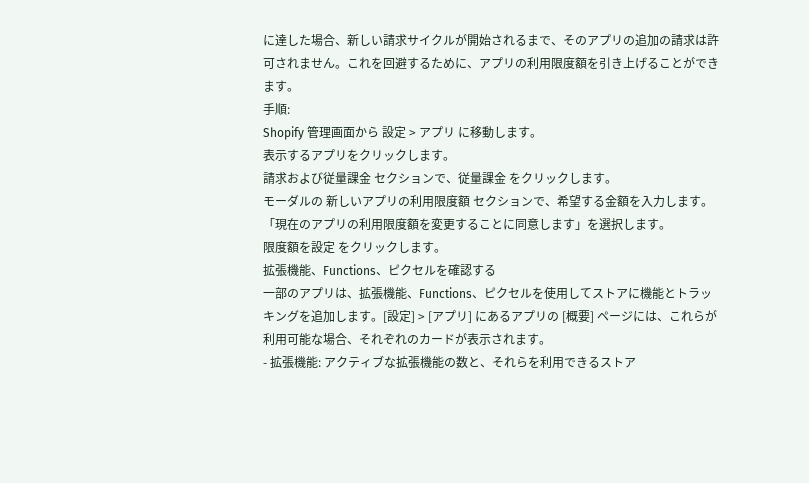に達した場合、新しい請求サイクルが開始されるまで、そのアプリの追加の請求は許可されません。これを回避するために、アプリの利用限度額を引き上げることができます。
手順:
Shopify 管理画面から 設定 > アプリ に移動します。
表示するアプリをクリックします。
請求および従量課金 セクションで、従量課金 をクリックします。
モーダルの 新しいアプリの利用限度額 セクションで、希望する金額を入力します。
「現在のアプリの利用限度額を変更することに同意します」を選択します。
限度額を設定 をクリックします。
拡張機能、Functions、ピクセルを確認する
一部のアプリは、拡張機能、Functions、ピクセルを使用してストアに機能とトラッキングを追加します。[設定] > [アプリ] にあるアプリの [概要] ページには、これらが利用可能な場合、それぞれのカードが表示されます。
- 拡張機能: アクティブな拡張機能の数と、それらを利用できるストア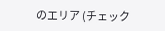のエリア (チェック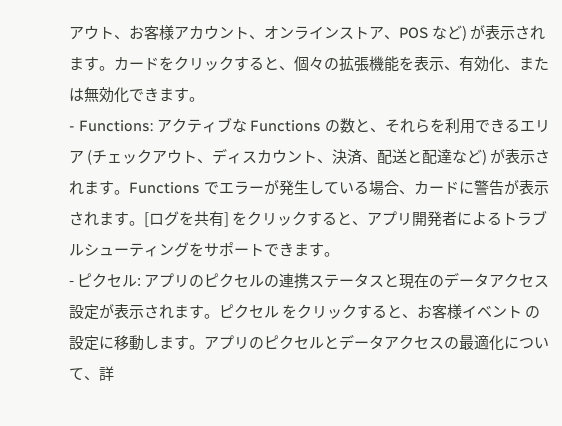アウト、お客様アカウント、オンラインストア、POS など) が表示されます。カードをクリックすると、個々の拡張機能を表示、有効化、または無効化できます。
- Functions: アクティブな Functions の数と、それらを利用できるエリア (チェックアウト、ディスカウント、決済、配送と配達など) が表示されます。Functions でエラーが発生している場合、カードに警告が表示されます。[ログを共有] をクリックすると、アプリ開発者によるトラブルシューティングをサポートできます。
- ピクセル: アプリのピクセルの連携ステータスと現在のデータアクセス設定が表示されます。ピクセル をクリックすると、お客様イベント の設定に移動します。アプリのピクセルとデータアクセスの最適化について、詳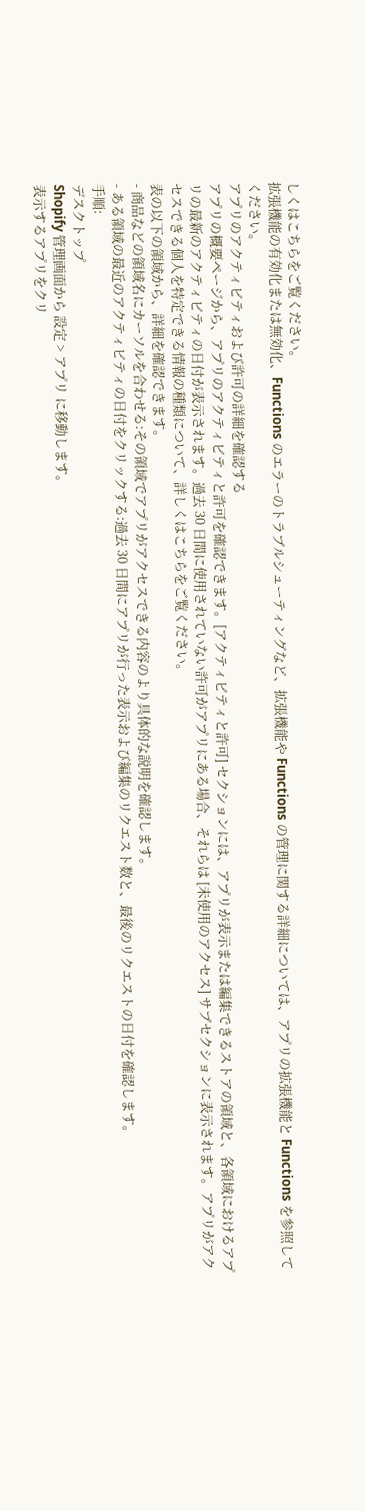しくはこちらをご覧ください。
拡張機能の有効化または無効化、Functions のエラーのトラブルシューティングなど、拡張機能や Functions の管理に関する詳細については、アプリの拡張機能と Functions を参照してください。
アプリのアクティビティおよび許可の詳細を確認する
アプリの概要ページから、アプリのアクティビティと許可を確認できます。[アクティビティと許可] セクションには、アプリが表示または編集できるストアの領域と、各領域におけるアプリの最新のアクティビティの日付が表示されます。過去 30 日間に使用されていない許可がアプリにある場合、それらは [未使用のアクセス] サブセクションに表示されます。アプリがアクセスできる個人を特定できる情報の種類について、詳しくはこちらをご覧ください。
表の以下の領域から、詳細を確認できます。
- 商品などの領域名にカーソルを合わせる:その領域でアプリがアクセスできる内容のより具体的な説明を確認します。
- ある領域の最近のアクティビティの日付をクリックする:過去 30 日間にアプリが行った表示および編集のリクエスト数と、最後のリクエストの日付を確認します。
手順:
デスクトップ
Shopify 管理画面から 設定 > アプリ に移動します。
表示するアプリをクリ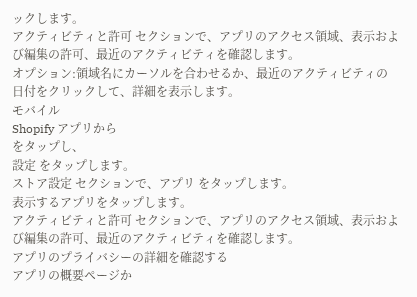ックします。
アクティビティと許可 セクションで、アプリのアクセス領域、表示および編集の許可、最近のアクティビティを確認します。
オプション:領域名にカーソルを合わせるか、最近のアクティビティの日付をクリックして、詳細を表示します。
モバイル
Shopify アプリから
をタップし、
設定 をタップします。
ストア設定 セクションで、アプリ をタップします。
表示するアプリをタップします。
アクティビティと許可 セクションで、アプリのアクセス領域、表示および編集の許可、最近のアクティビティを確認します。
アプリのプライバシーの詳細を確認する
アプリの概要ページか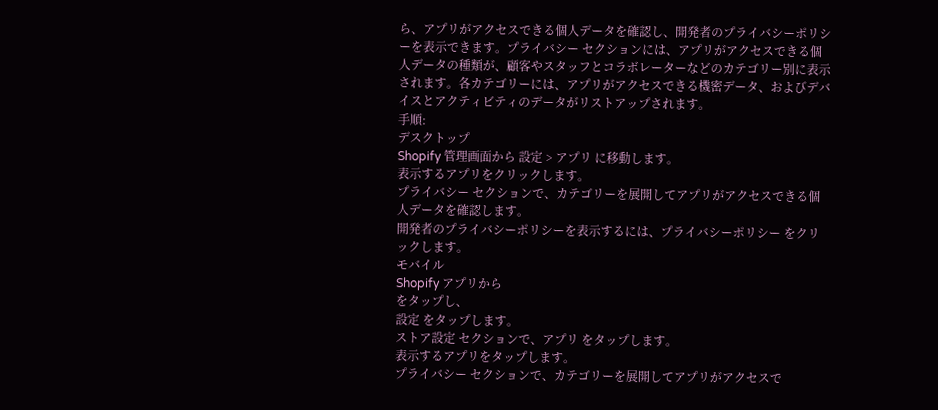ら、アプリがアクセスできる個人データを確認し、開発者のプライバシーポリシーを表示できます。プライバシー セクションには、アプリがアクセスできる個人データの種類が、顧客やスタッフとコラボレーターなどのカテゴリー別に表示されます。各カテゴリーには、アプリがアクセスできる機密データ、およびデバイスとアクティビティのデータがリストアップされます。
手順:
デスクトップ
Shopify 管理画面から 設定 > アプリ に移動します。
表示するアプリをクリックします。
プライバシー セクションで、カテゴリーを展開してアプリがアクセスできる個人データを確認します。
開発者のプライバシーポリシーを表示するには、プライバシーポリシー をクリックします。
モバイル
Shopify アプリから
をタップし、
設定 をタップします。
ストア設定 セクションで、アプリ をタップします。
表示するアプリをタップします。
プライバシー セクションで、カテゴリーを展開してアプリがアクセスで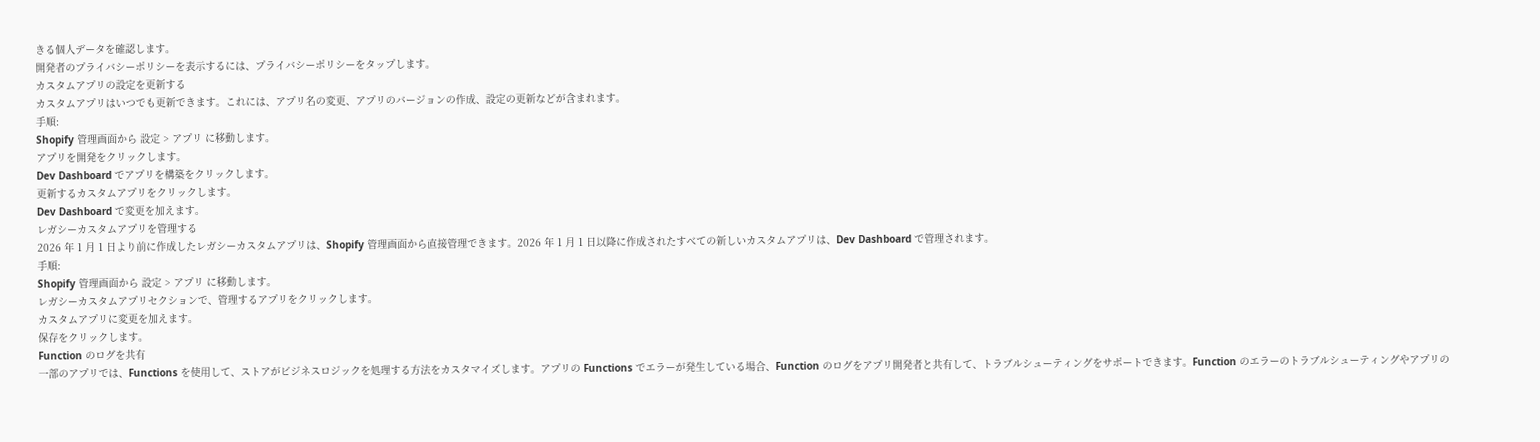きる個人データを確認します。
開発者のプライバシーポリシーを表示するには、プライバシーポリシーをタップします。
カスタムアプリの設定を更新する
カスタムアプリはいつでも更新できます。これには、アプリ名の変更、アプリのバージョンの作成、設定の更新などが含まれます。
手順:
Shopify 管理画面から 設定 > アプリ に移動します。
アプリを開発をクリックします。
Dev Dashboard でアプリを構築をクリックします。
更新するカスタムアプリをクリックします。
Dev Dashboard で変更を加えます。
レガシーカスタムアプリを管理する
2026 年 1 月 1 日より前に作成したレガシーカスタムアプリは、Shopify 管理画面から直接管理できます。2026 年 1 月 1 日以降に作成されたすべての新しいカスタムアプリは、Dev Dashboard で管理されます。
手順:
Shopify 管理画面から 設定 > アプリ に移動します。
レガシーカスタムアプリセクションで、管理するアプリをクリックします。
カスタムアプリに変更を加えます。
保存をクリックします。
Function のログを共有
一部のアプリでは、Functions を使用して、ストアがビジネスロジックを処理する方法をカスタマイズします。アプリの Functions でエラーが発生している場合、Function のログをアプリ開発者と共有して、トラブルシューティングをサポートできます。Function のエラーのトラブルシューティングやアプリの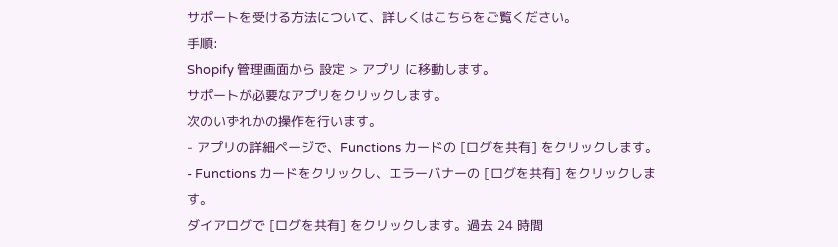サポートを受ける方法について、詳しくはこちらをご覧ください。
手順:
Shopify 管理画面から 設定 > アプリ に移動します。
サポートが必要なアプリをクリックします。
次のいずれかの操作を行います。
- アプリの詳細ページで、Functions カードの [ログを共有] をクリックします。
- Functions カードをクリックし、エラーバナーの [ログを共有] をクリックします。
ダイアログで [ログを共有] をクリックします。過去 24 時間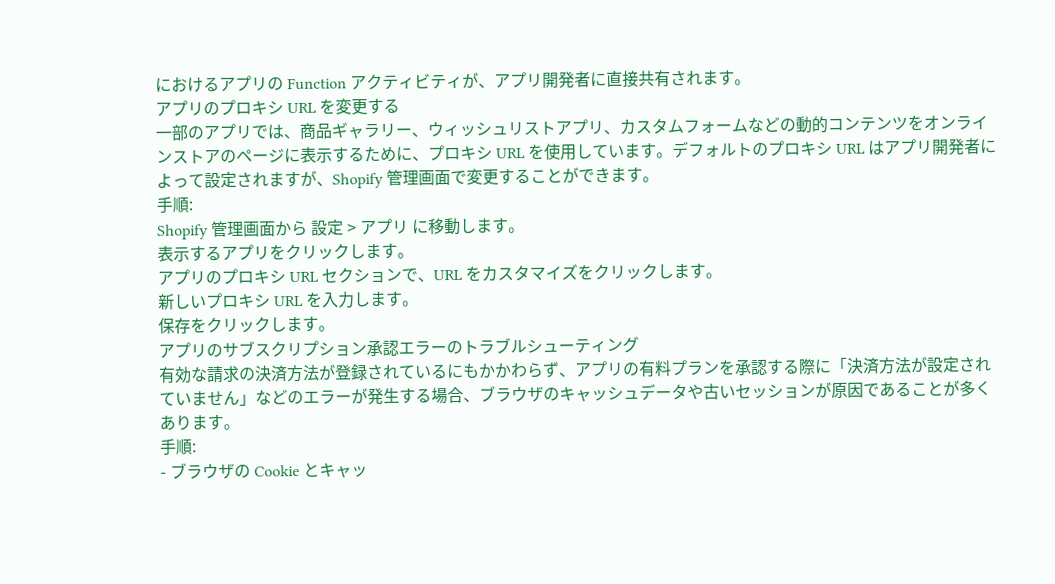におけるアプリの Function アクティビティが、アプリ開発者に直接共有されます。
アプリのプロキシ URL を変更する
一部のアプリでは、商品ギャラリー、ウィッシュリストアプリ、カスタムフォームなどの動的コンテンツをオンラインストアのページに表示するために、プロキシ URL を使用しています。デフォルトのプロキシ URL はアプリ開発者によって設定されますが、Shopify 管理画面で変更することができます。
手順:
Shopify 管理画面から 設定 > アプリ に移動します。
表示するアプリをクリックします。
アプリのプロキシ URL セクションで、URL をカスタマイズをクリックします。
新しいプロキシ URL を入力します。
保存をクリックします。
アプリのサブスクリプション承認エラーのトラブルシューティング
有効な請求の決済方法が登録されているにもかかわらず、アプリの有料プランを承認する際に「決済方法が設定されていません」などのエラーが発生する場合、ブラウザのキャッシュデータや古いセッションが原因であることが多くあります。
手順:
- ブラウザの Cookie とキャッ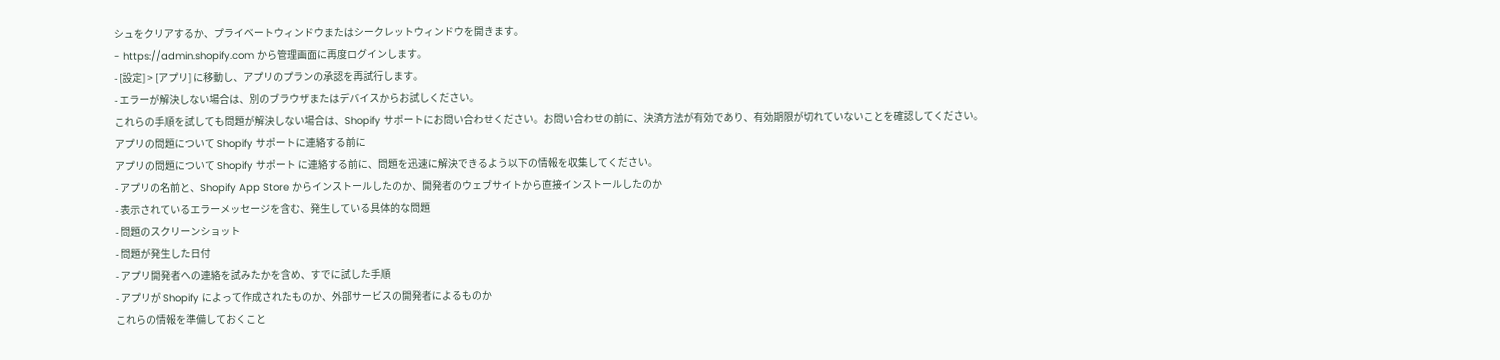シュをクリアするか、プライベートウィンドウまたはシークレットウィンドウを開きます。
- https://admin.shopify.com から管理画面に再度ログインします。
- [設定] > [アプリ] に移動し、アプリのプランの承認を再試行します。
- エラーが解決しない場合は、別のブラウザまたはデバイスからお試しください。
これらの手順を試しても問題が解決しない場合は、Shopify サポートにお問い合わせください。お問い合わせの前に、決済方法が有効であり、有効期限が切れていないことを確認してください。
アプリの問題について Shopify サポートに連絡する前に
アプリの問題について Shopify サポート に連絡する前に、問題を迅速に解決できるよう以下の情報を収集してください。
- アプリの名前と、Shopify App Store からインストールしたのか、開発者のウェブサイトから直接インストールしたのか
- 表示されているエラーメッセージを含む、発生している具体的な問題
- 問題のスクリーンショット
- 問題が発生した日付
- アプリ開発者への連絡を試みたかを含め、すでに試した手順
- アプリが Shopify によって作成されたものか、外部サービスの開発者によるものか
これらの情報を準備しておくこと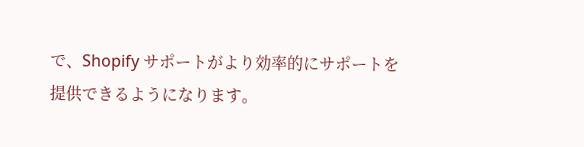で、Shopify サポートがより効率的にサポートを提供できるようになります。